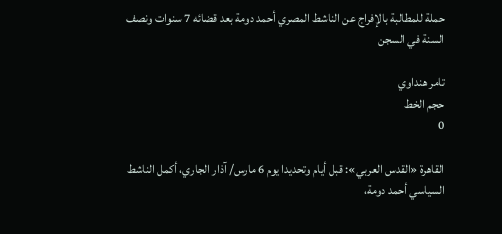حملة للمطالبة بالإفراج عن الناشط المصري أحمد دومة بعد قضائه 7 سنوات ونصف السنة في السجن

تامر هنداوي
حجم الخط
0

القاهرة «القدس العربي»: قبل أيام وتحديدا يوم 6 مارس/ آذار الجاري، أكمل الناشط السياسي أحمد دومة،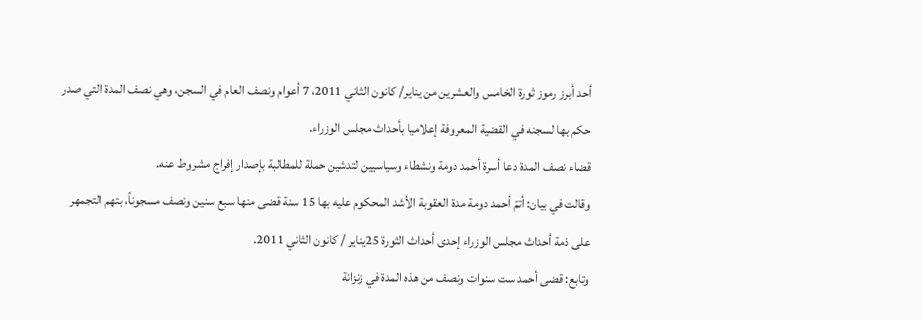أحد أبرز رموز ثورة الخامس والعشرين من يناير/ كانون الثاني 2011، 7 أعوام ونصف العام في السجن، وهي نصف المدة التي صدر حكم بها لسجنه في القضية المعروفة إعلاميا بأحداث مجلس الوزراء.
قضاء نصف المدة دعا أسرة أحمد دومة ونشطاء وسياسيين لتدشين حملة للمطالبة بإصدار إفراج مشروط عنه.
وقالت في بيان: أتمّ أحمد دومة مدة العقوبة الأشد المحكوم عليه بها 15 سنة قضى منها سبع سنين ونصف مسجوناً، بتهم التجمهر على ذمة أحداث مجلس الوزراء إحدى أحداث الثورة 25يناير / كانون الثاني 2011.
وتابع: قضى أحمد ست سنوات ونصف من هذه المدة في زنزانة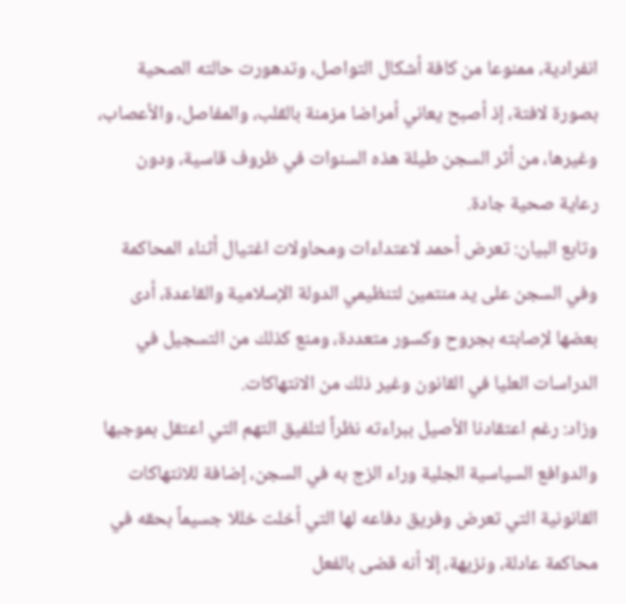انفرادية، ممنوعا من كافة أشكال التواصل، وتدهورت حالته الصحية بصورة لافتة، إذ أصبح يعاني أمراضا مزمنة بالقلب، والمفاصل، والأعصاب، وغيرها، من أثر السجن طيلة هذه السنوات في ظروف قاسية، ودون رعاية صحية جادة.
وتابع البيان: تعرض أحمد لاعتداءات ومحاولات اغتيال أثناء المحاكمة وفي السجن على يد منتمين لتنظيمي الدولة الإسلامية والقاعدة، أدى بعضها لإصابته بجروح وكسور متعددة، ومنع كذلك من التسجيل في الدراسات العليا في القانون وغير ذلك من الانتهاكات.
وزاد: رغم اعتقادنا الأصيل ببراءته نظراً لتلفيق التهم التي اعتقل بموجبها والدوافع السياسية الجلية وراء الزج به في السجن، إضافة للانتهاكات القانونية التي تعرض وفريق دفاعه لها التي أخلت خللا جسيماً بحقه في محاكمة عادلة، ونزيهة، إلا أنه قضى بالفعل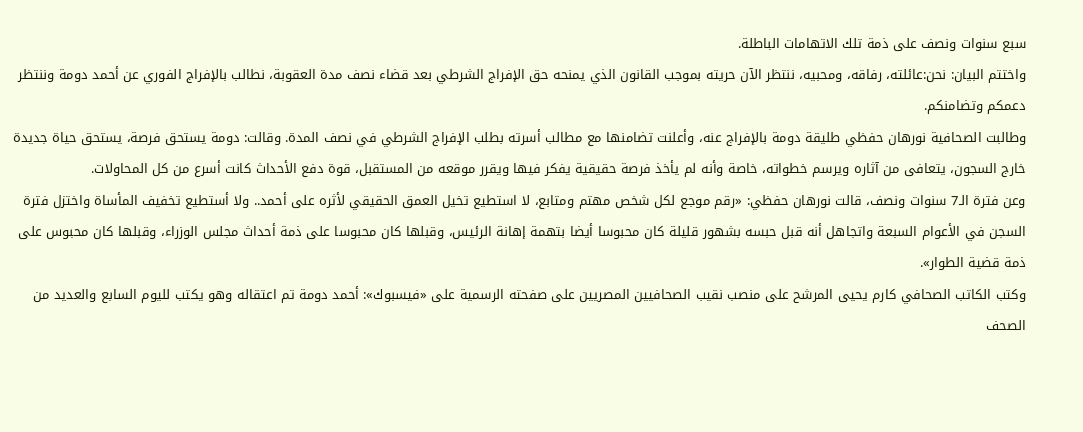سبع سنوات ونصف على ذمة تلك الاتهامات الباطلة.
واختتم البيان: نحن:عائلته، رفاقه، ومحبيه، ننتظر الآن حريته بموجب القانون الذي يمنحه حق الإفراج الشرطي بعد قضاء نصف مدة العقوبة، نطالب بالإفراج الفوري عن أحمد دومة وننتظر دعمكم وتضامنكم.
وطالبت الصحافية نورهان حفظي طليقة دومة بالإفراج عنه، وأعلنت تضامنها مع مطالب أسرته بطلب الإفراج الشرطي في نصف المدة. وقالت: دومة يستحق فرصة، يستحق حياة جديدة خارج السجون، يتعافى من آثاره ويرسم خطواته، خاصة وأنه لم يأخذ فرصة حقيقية يفكر فيها ويقرر موقعه من المستقبل، قوة دفع الأحداث كانت أسرع من كل المحاولات.
وعن فترة الـ7 سنوات ونصف، قالت نورهان حفظي: «رقم موجع لكل شخص مهتم ومتابع، لا استطيع تخيل العمق الحقيقي لأثره على أحمد.. ولا أستطيع تخفيف المأساة واختزل فترة السجن في الأعوام السبعة واتجاهل أنه قبل حبسه بشهور قليلة كان محبوسا أيضا بتهمة إهانة الرئيس، وقبلها كان محبوسا على ذمة أحداث مجلس الوزراء، وقبلها كان محبوس على ذمة قضية الطوار».
وكتب الكاتب الصحافي كارم يحيى المرشح على منصب نقيب الصحافيين المصريين على صفحته الرسمية على «فيسبوك»: أحمد دومة تم اعتقاله وهو يكتب لليوم السابع والعديد من الصحف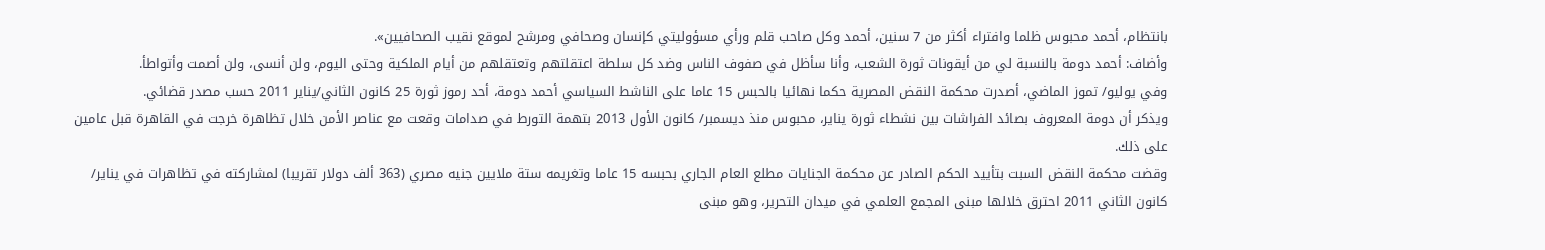بانتظام، أحمد محبوس ظلما وافتراء أكثر من 7 سنين، أحمد وكل صاحب قلم ورأي مسؤوليتي كإنسان وصحافي ومرشح لموقع نقيب الصحافيين».
وأضاف: أحمد دومة بالنسبة لي من أيقونات ثورة الشعب، وأنا سأظل في صفوف الناس وضد كل سلطة اعتقلتهم وتعتقلهم من أيام الملكية وحتى اليوم، ولن أنسى، ولن أصمت وأتواطأ.
وفي يوليو/ تموز الماضي، أصدرت محكمة النقض المصرية حكما نهائيا بالحبس 15 عاما على الناشط السياسي أحمد دومة، أحد رموز ثورة 25 كانون الثاني/يناير 2011 حسب مصدر قضائي.
ويذكر أن دومة المعروف بصائد الفراشات بين نشطاء ثورة يناير، محبوس منذ ديسمبر/ كانون الأول 2013 بتهمة التورط في صدامات وقعت مع عناصر الأمن خلال تظاهرة خرجت في القاهرة قبل عامين على ذلك.
وقضت محكمة النقض السبت بتأييد الحكم الصادر عن محكمة الجنايات مطلع العام الجاري بحبسه 15 عاما وتغريمه ستة ملايين جنيه مصري (363 ألف دولار تقريبا) لمشاركته في تظاهرات في يناير/ كانون الثاني 2011 احترق خلالها مبنى المجمع العلمي في ميدان التحرير، وهو مبنى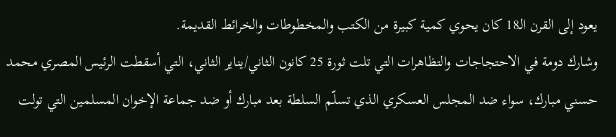يعود إلى القرن الـ18 كان يحوي كمية كبيرة من الكتب والمخطوطات والخرائط القديمة.
وشارك دومة في الاحتجاجات والتظاهرات التي تلت ثورة 25 كانون الثاني/يناير الثاني، التي أسقطت الرئيس المصري محمد حسني مبارك، سواء ضد المجلس العسكري الذي تسلّم السلطة بعد مبارك أو ضد جماعة الإخوان المسلمين التي تولت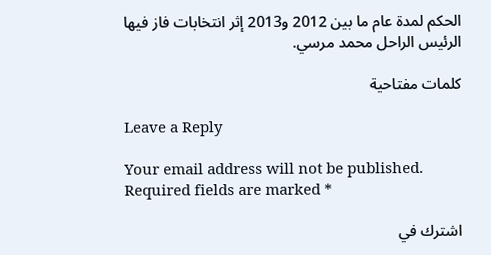الحكم لمدة عام ما بين 2012 و2013 إثر انتخابات فاز فيها الرئيس الراحل محمد مرسي.

كلمات مفتاحية

Leave a Reply

Your email address will not be published. Required fields are marked *

اشترك في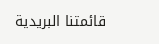قائمتنا البريدية